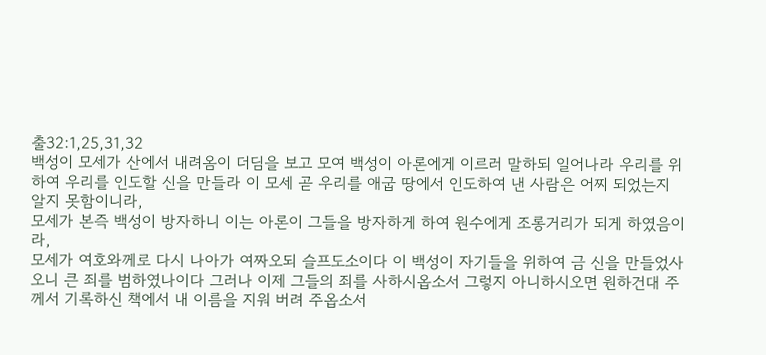출32:1,25,31,32
백성이 모세가 산에서 내려옴이 더딤을 보고 모여 백성이 아론에게 이르러 말하되 일어나라 우리를 위하여 우리를 인도할 신을 만들라 이 모세 곧 우리를 애굽 땅에서 인도하여 낸 사람은 어찌 되었는지 알지 못함이니라,
모세가 본즉 백성이 방자하니 이는 아론이 그들을 방자하게 하여 원수에게 조롱거리가 되게 하였음이라,
모세가 여호와께로 다시 나아가 여짜오되 슬프도소이다 이 백성이 자기들을 위하여 금 신을 만들었사오니 큰 죄를 범하였나이다 그러나 이제 그들의 죄를 사하시옵소서 그렇지 아니하시오면 원하건대 주께서 기록하신 책에서 내 이름을 지워 버려 주옵소서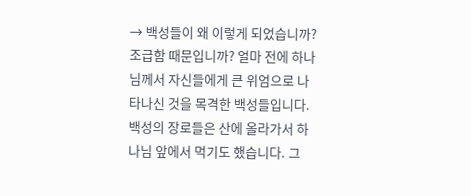→ 백성들이 왜 이렇게 되었습니까? 조급함 때문입니까? 얼마 전에 하나님께서 자신들에게 큰 위엄으로 나타나신 것을 목격한 백성들입니다. 백성의 장로들은 산에 올라가서 하나님 앞에서 먹기도 했습니다. 그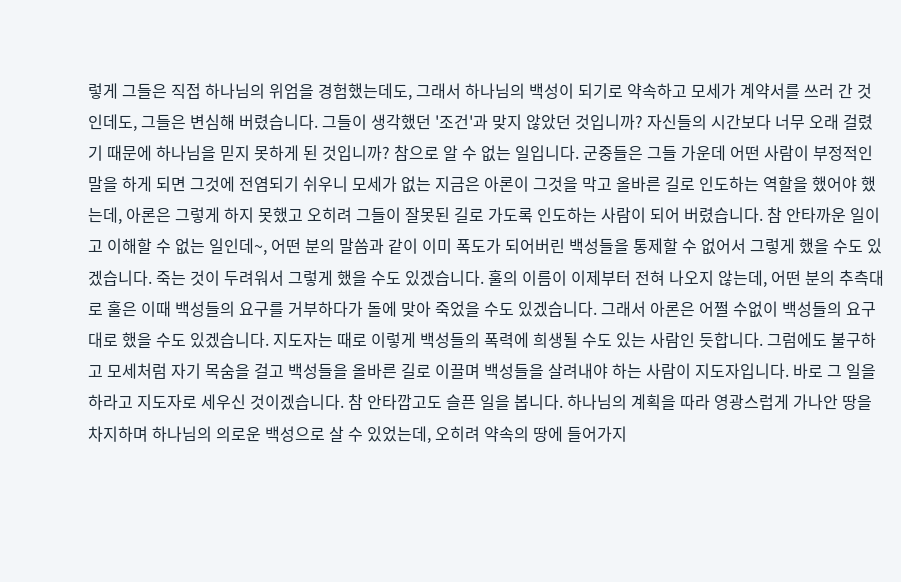렇게 그들은 직접 하나님의 위엄을 경험했는데도, 그래서 하나님의 백성이 되기로 약속하고 모세가 계약서를 쓰러 간 것인데도, 그들은 변심해 버렸습니다. 그들이 생각했던 '조건'과 맞지 않았던 것입니까? 자신들의 시간보다 너무 오래 걸렸기 때문에 하나님을 믿지 못하게 된 것입니까? 참으로 알 수 없는 일입니다. 군중들은 그들 가운데 어떤 사람이 부정적인 말을 하게 되면 그것에 전염되기 쉬우니 모세가 없는 지금은 아론이 그것을 막고 올바른 길로 인도하는 역할을 했어야 했는데, 아론은 그렇게 하지 못했고 오히려 그들이 잘못된 길로 가도록 인도하는 사람이 되어 버렸습니다. 참 안타까운 일이고 이해할 수 없는 일인데~, 어떤 분의 말씀과 같이 이미 폭도가 되어버린 백성들을 통제할 수 없어서 그렇게 했을 수도 있겠습니다. 죽는 것이 두려워서 그렇게 했을 수도 있겠습니다. 훌의 이름이 이제부터 전혀 나오지 않는데, 어떤 분의 추측대로 훌은 이때 백성들의 요구를 거부하다가 돌에 맞아 죽었을 수도 있겠습니다. 그래서 아론은 어쩔 수없이 백성들의 요구대로 했을 수도 있겠습니다. 지도자는 때로 이렇게 백성들의 폭력에 희생될 수도 있는 사람인 듯합니다. 그럼에도 불구하고 모세처럼 자기 목숨을 걸고 백성들을 올바른 길로 이끌며 백성들을 살려내야 하는 사람이 지도자입니다. 바로 그 일을 하라고 지도자로 세우신 것이겠습니다. 참 안타깝고도 슬픈 일을 봅니다. 하나님의 계획을 따라 영광스럽게 가나안 땅을 차지하며 하나님의 의로운 백성으로 살 수 있었는데, 오히려 약속의 땅에 들어가지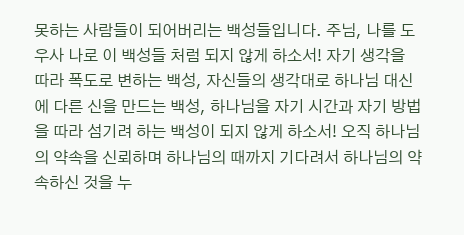못하는 사람들이 되어버리는 백성들입니다. 주님, 나를 도우사 나로 이 백성들 처럼 되지 않게 하소서! 자기 생각을 따라 폭도로 변하는 백성, 자신들의 생각대로 하나님 대신에 다른 신을 만드는 백성, 하나님을 자기 시간과 자기 방법을 따라 섬기려 하는 백성이 되지 않게 하소서! 오직 하나님의 약속을 신뢰하며 하나님의 때까지 기다려서 하나님의 약속하신 것을 누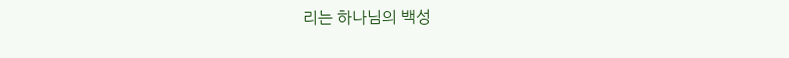리는 하나님의 백성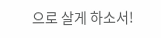으로 살게 하소서!